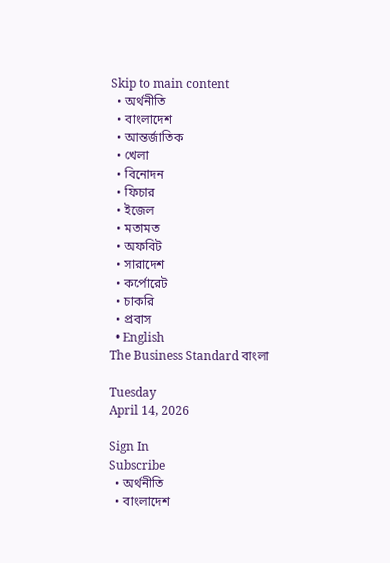Skip to main content
  • অর্থনীতি
  • বাংলাদেশ
  • আন্তর্জাতিক
  • খেলা
  • বিনোদন
  • ফিচার
  • ইজেল
  • মতামত
  • অফবিট
  • সারাদেশ
  • কর্পোরেট
  • চাকরি
  • প্রবাস
  • English
The Business Standard বাংলা

Tuesday
April 14, 2026

Sign In
Subscribe
  • অর্থনীতি
  • বাংলাদেশ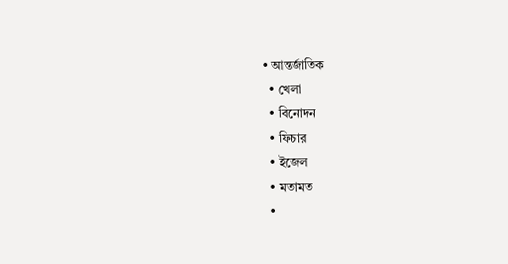• আন্তর্জাতিক
  • খেলা
  • বিনোদন
  • ফিচার
  • ইজেল
  • মতামত
  •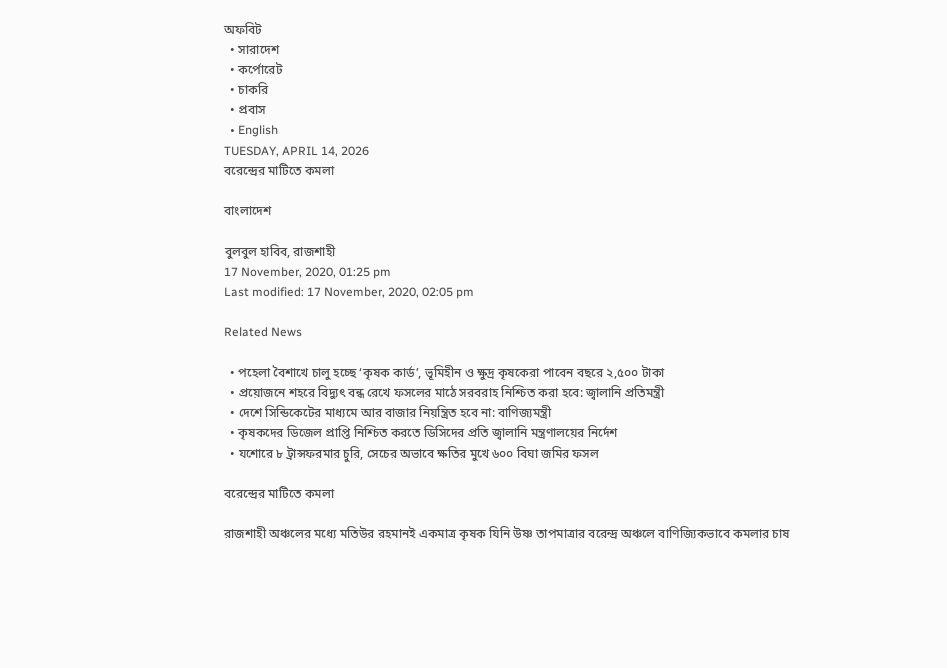অফবিট
  • সারাদেশ
  • কর্পোরেট
  • চাকরি
  • প্রবাস
  • English
TUESDAY, APRIL 14, 2026
বরেন্দ্রের মাটিতে কমলা

বাংলাদেশ

বুলবুল হাবিব, রাজশাহী
17 November, 2020, 01:25 pm
Last modified: 17 November, 2020, 02:05 pm

Related News

  • পহেলা বৈশাখে চালু হচ্ছে ‘কৃষক কার্ড’, ভূমিহীন ও ক্ষুদ্র কৃষকেরা পাবেন বছরে ২,৫০০ টাকা
  • প্রয়োজনে শহরে বিদ্যুৎ বন্ধ রেখে ফসলের মাঠে সরবরাহ নিশ্চিত করা হবে: জ্বালানি প্রতিমন্ত্রী
  • দেশে সিন্ডিকেটের মাধ্যমে আর বাজার নিয়ন্ত্রিত হবে না: বাণিজ্যমন্ত্রী
  • কৃষকদের ডিজেল প্রাপ্তি নিশ্চিত করতে ডিসিদের প্রতি জ্বালানি মন্ত্রণালয়ের নির্দেশ
  • যশোরে ৮ ট্রান্সফরমার চুরি, সেচের অভাবে ক্ষতির মুখে ৬০০ বিঘা জমির ফসল

বরেন্দ্রের মাটিতে কমলা

রাজশাহী অঞ্চলের মধ্যে মতিউর রহমানই একমাত্র কৃষক যিনি উষ্ণ তাপমাত্রার বরেন্দ্র অঞ্চলে বাণিজ্যিকভাবে কমলার চাষ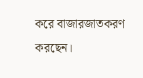করে বাজারজাতকরণ করছেন।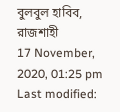বুলবুল হাবিব, রাজশাহী
17 November, 2020, 01:25 pm
Last modified: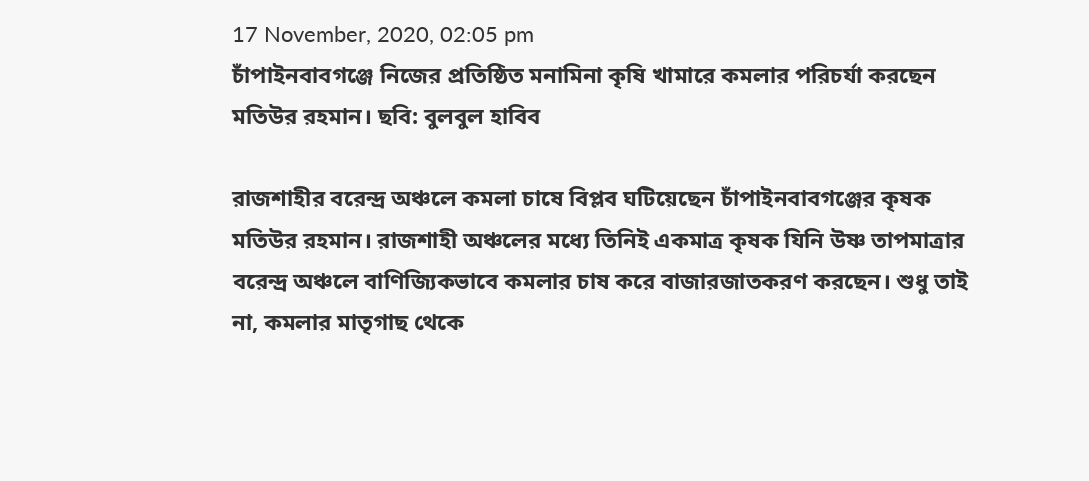17 November, 2020, 02:05 pm
চাঁপাইনবাবগঞ্জে নিজের প্রতিষ্ঠিত মনামিনা কৃষি খামারে কমলার পরিচর্যা করছেন মতিউর রহমান। ছবি: বুলবুল হাবিব

রাজশাহীর বরেন্দ্র অঞ্চলে কমলা চাষে বিপ্লব ঘটিয়েছেন চাঁপাইনবাবগঞ্জের কৃষক মতিউর রহমান। রাজশাহী অঞ্চলের মধ্যে তিনিই একমাত্র কৃষক যিনি উষ্ণ তাপমাত্রার বরেন্দ্র অঞ্চলে বাণিজ্যিকভাবে কমলার চাষ করে বাজারজাতকরণ করছেন। শুধু তাই না, কমলার মাতৃগাছ থেকে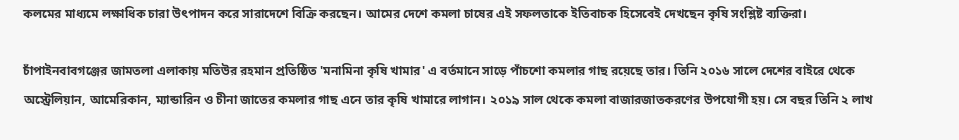কলমের মাধ্যমে লক্ষাধিক চারা উৎপাদন করে সারাদেশে বিক্রি করছেন। আমের দেশে কমলা চাষের এই সফলতাকে ইতিবাচক হিসেবেই দেখছেন কৃষি সংশ্লিষ্ট ব্যক্তিরা।

চাঁপাইনবাবগঞ্জের জামতলা এলাকায় মতিউর রহমান প্রতিষ্ঠিত 'মনামিনা কৃষি খামার' এ বর্তমানে সাড়ে পাঁচশো কমলার গাছ রয়েছে তার। তিনি ২০১৬ সালে দেশের বাইরে থেকে অস্ট্রেলিয়ান, আমেরিকান, ম্যান্ডারিন ও চীনা জাতের কমলার গাছ এনে তার কৃষি খামারে লাগান। ২০১৯ সাল থেকে কমলা বাজারজাতকরণের উপযোগী হয়। সে বছর তিনি ২ লাখ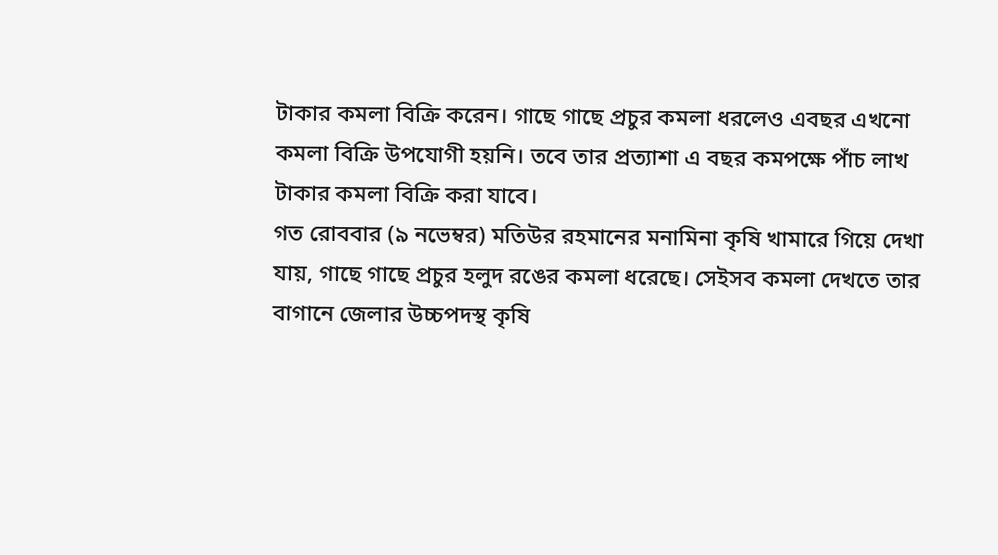টাকার কমলা বিক্রি করেন। গাছে গাছে প্রচুর কমলা ধরলেও এবছর এখনো কমলা বিক্রি উপযোগী হয়নি। তবে তার প্রত্যাশা এ বছর কমপক্ষে পাঁচ লাখ টাকার কমলা বিক্রি করা যাবে।
গত রোববার (৯ নভেম্বর) মতিউর রহমানের মনামিনা কৃষি খামারে গিয়ে দেখা যায়, গাছে গাছে প্রচুর হলুদ রঙের কমলা ধরেছে। সেইসব কমলা দেখতে তার বাগানে জেলার উচ্চপদস্থ কৃষি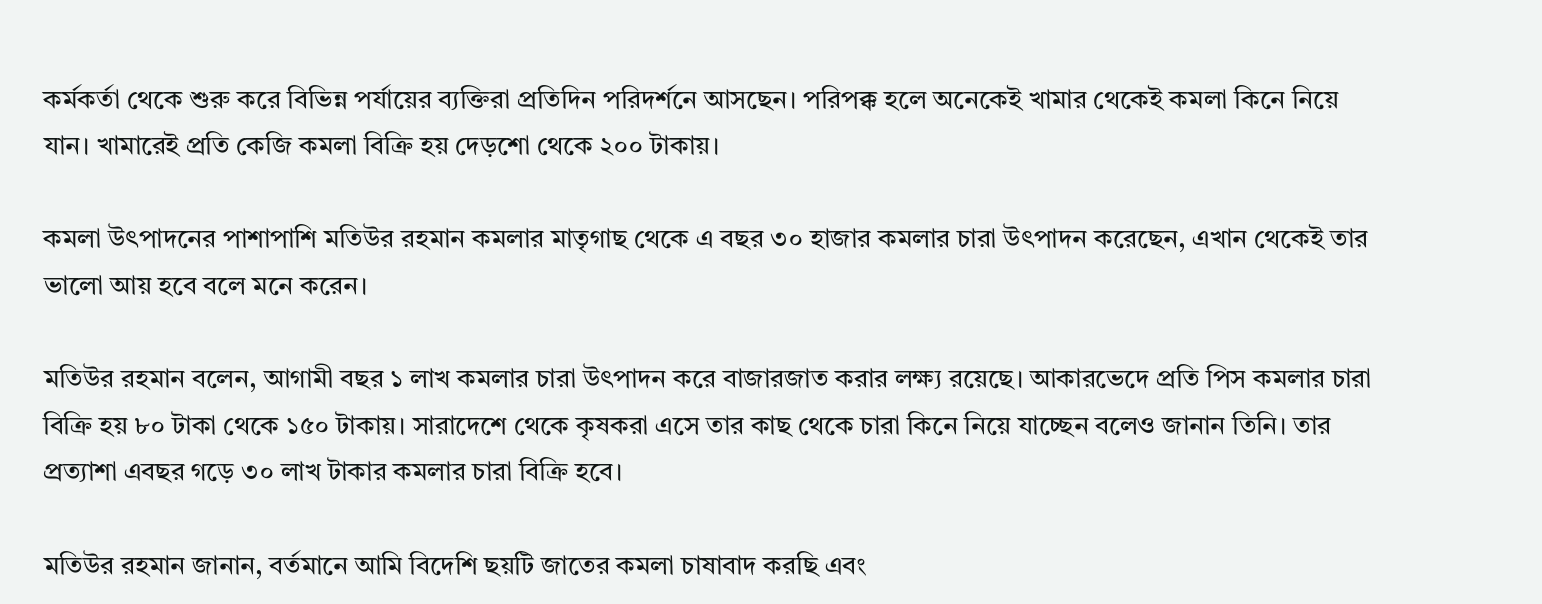কর্মকর্তা থেকে শুরু করে বিভিন্ন পর্যায়ের ব্যক্তিরা প্রতিদিন পরিদর্শনে আসছেন। পরিপক্ক হলে অনেকেই খামার থেকেই কমলা কিনে নিয়ে যান। খামারেই প্রতি কেজি কমলা বিক্রি হয় দেড়শো থেকে ২০০ টাকায়।

কমলা উৎপাদনের পাশাপাশি মতিউর রহমান কমলার মাতৃগাছ থেকে এ বছর ৩০ হাজার কমলার চারা উৎপাদন করেছেন, এখান থেকেই তার ভালো আয় হবে বলে মনে করেন।

মতিউর রহমান বলেন, আগামী বছর ১ লাখ কমলার চারা উৎপাদন করে বাজারজাত করার লক্ষ্য রয়েছে। আকারভেদে প্রতি পিস কমলার চারা বিক্রি হয় ৮০ টাকা থেকে ১৫০ টাকায়। সারাদেশে থেকে কৃষকরা এসে তার কাছ থেকে চারা কিনে নিয়ে যাচ্ছেন বলেও জানান তিনি। তার প্রত্যাশা এবছর গড়ে ৩০ লাখ টাকার কমলার চারা বিক্রি হবে।

মতিউর রহমান জানান, বর্তমানে আমি বিদেশি ছয়টি জাতের কমলা চাষাবাদ করছি এবং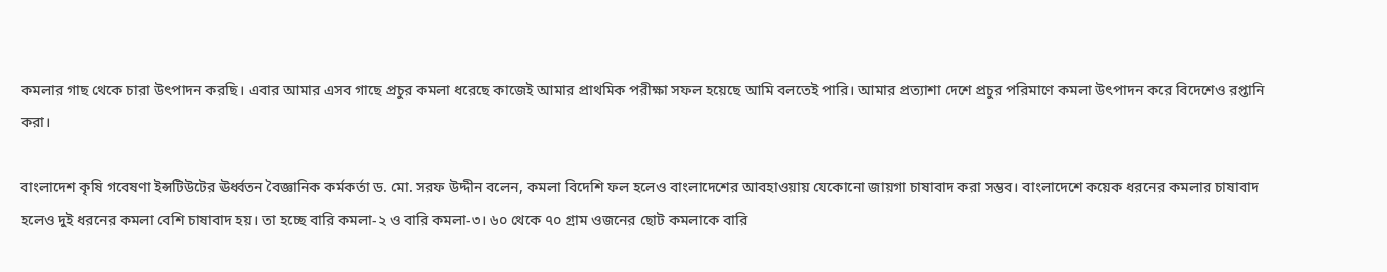কমলার গাছ থেকে চারা উৎপাদন করছি। এবার আমার এসব গাছে প্রচুর কমলা ধরেছে কাজেই আমার প্রাথমিক পরীক্ষা সফল হয়েছে আমি বলতেই পারি। আমার প্রত্যাশা দেশে প্রচুর পরিমাণে কমলা উৎপাদন করে বিদেশেও রপ্তানি করা।

বাংলাদেশ কৃষি গবেষণা ইন্সটিউটের ঊর্ধ্বতন বৈজ্ঞানিক কর্মকর্তা ড. মো. সরফ উদ্দীন বলেন, কমলা বিদেশি ফল হলেও বাংলাদেশের আবহাওয়ায় যেকোনো জায়গা চাষাবাদ করা সম্ভব। বাংলাদেশে কয়েক ধরনের কমলার চাষাবাদ হলেও দুই ধরনের কমলা বেশি চাষাবাদ হয়। তা হচ্ছে বারি কমলা-২ ও বারি কমলা-৩। ৬০ থেকে ৭০ গ্রাম ওজনের ছোট কমলাকে বারি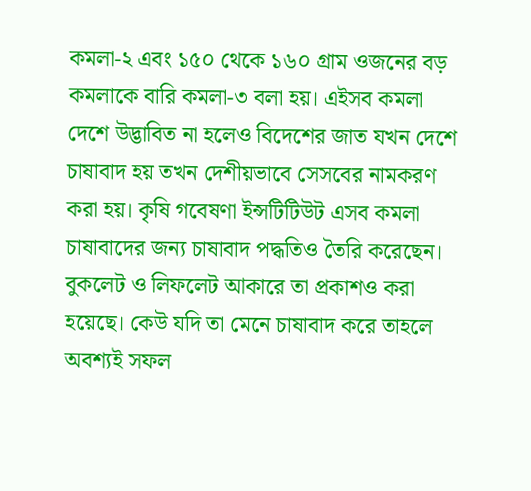কমলা-২ এবং ১৫০ থেকে ১৬০ গ্রাম ওজনের বড় কমলাকে বারি কমলা-৩ বলা হয়। এইসব কমলা দেশে উদ্ভাবিত না হলেও বিদেশের জাত যখন দেশে চাষাবাদ হয় তখন দেশীয়ভাবে সেসবের নামকরণ করা হয়। কৃষি গবেষণা ইন্সটিটিউট এসব কমলা চাষাবাদের জন্য চাষাবাদ পদ্ধতিও তৈরি করেছেন। বুকলেট ও লিফলেট আকারে তা প্রকাশও করা হয়েছে। কেউ যদি তা মেনে চাষাবাদ করে তাহলে অবশ্যই সফল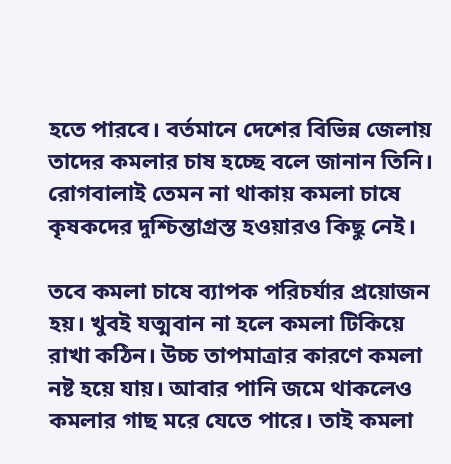হতে পারবে। বর্তমানে দেশের বিভিন্ন জেলায় তাদের কমলার চাষ হচ্ছে বলে জানান তিনি। রোগবালাই তেমন না থাকায় কমলা চাষে কৃষকদের দুশ্চিন্তাগ্রস্ত হওয়ারও কিছু নেই।

তবে কমলা চাষে ব্যাপক পরিচর্যার প্রয়োজন হয়। খুবই যত্মবান না হলে কমলা টিকিয়ে রাখা কঠিন। উচ্চ তাপমাত্রার কারণে কমলা নষ্ট হয়ে যায়। আবার পানি জমে থাকলেও কমলার গাছ মরে যেতে পারে। তাই কমলা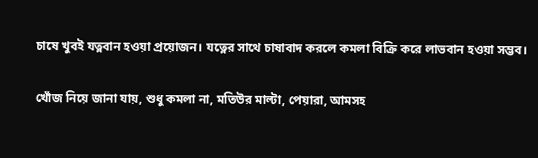চাষে খুবই যত্নবান হওয়া প্রয়োজন। যত্নের সাথে চাষাবাদ করলে কমলা বিক্রি করে লাভবান হওয়া সম্ভব।

খোঁজ নিয়ে জানা যায়, শুধু কমলা না, মতিউর মাল্টা, পেয়ারা, আমসহ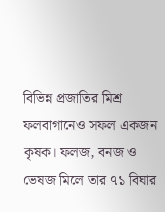বিভিন্ন প্রজাতির মিশ্র ফলবাগানেও সফল একজন কৃষক। ফলজ, বনজ ও ভেষজ মিলে তার ৭১ বিঘার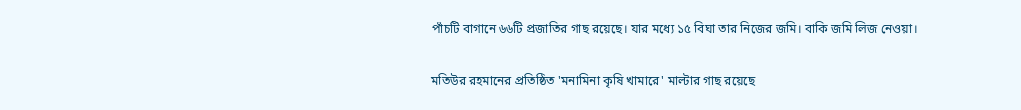পাঁচটি বাগানে ৬৬টি প্রজাতির গাছ রয়েছে। যার মধ্যে ১৫ বিঘা তার নিজের জমি। বাকি জমি লিজ নেওয়া।

মতিউর রহমানের প্রতিষ্ঠিত 'মনামিনা কৃষি খামারে' মাল্টার গাছ রয়েছে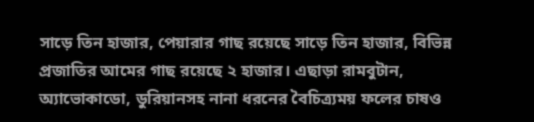সাড়ে তিন হাজার, পেয়ারার গাছ রয়েছে সাড়ে তিন হাজার, বিভিন্ন প্রজাতির আমের গাছ রয়েছে ২ হাজার। এছাড়া রামবুটান, অ্যাভোকাডো, ডুরিয়ানসহ নানা ধরনের বৈচিত্র্যময় ফলের চাষও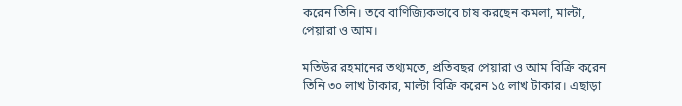করেন তিনি। তবে বাণিজ্যিকভাবে চাষ করছেন কমলা, মাল্টা, পেয়ারা ও আম।

মতিউর রহমানের তথ্যমতে, প্রতিবছর পেয়ারা ও আম বিক্রি করেন তিনি ৩০ লাখ টাকার, মাল্টা বিক্রি করেন ১৫ লাখ টাকার। এছাড়া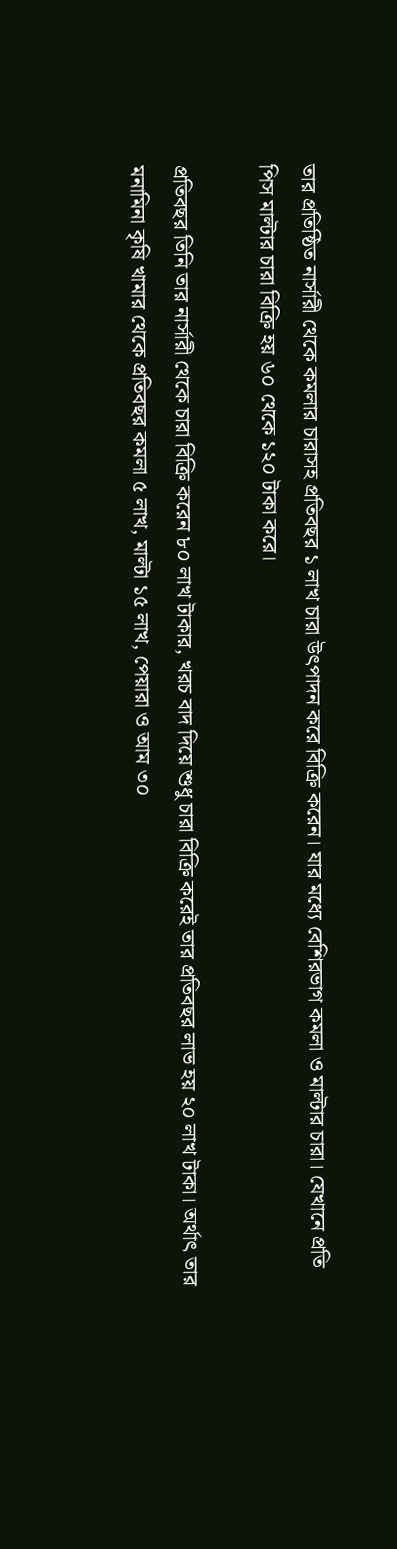তার প্রতিষ্ঠিত নার্সারী থেকে কমলার চারাসহ প্রতিবছর ১ লাখ চারা উৎপাদন করে বিক্রি করেন। যার মধ্যে বেশিরভাগ কমলা ও মাল্টার চারা। যেখানে প্রতি পিস মাল্টার চারা বিক্রি হয় ৬০ থেকে ১২০ টাকা করে।

প্রতিবছর তিনি তার নার্সারী থেকে চারা বিক্রি করেন ৮০ লাখ টাকার, খরচ বাদ দিয়ে শুধু চারা বিক্রি করেই তার প্রতিবছর লাভ হয় ২০ লাখ টাকা। অর্থাৎ তার মনামিনা কৃষি খামার থেকে প্রতিবছর কমলা ৫ লাখ, মাল্টা ১৫ লাখ, পেয়ারা ও আম ৩০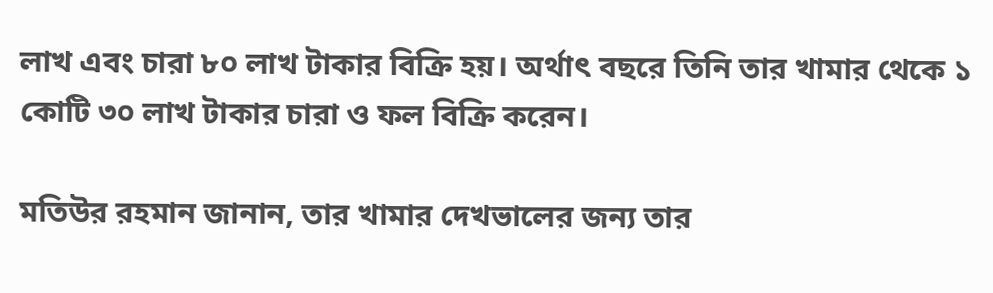লাখ এবং চারা ৮০ লাখ টাকার বিক্রি হয়। অর্থাৎ বছরে তিনি তার খামার থেকে ১ কোটি ৩০ লাখ টাকার চারা ও ফল বিক্রি করেন।

মতিউর রহমান জানান, তার খামার দেখভালের জন্য তার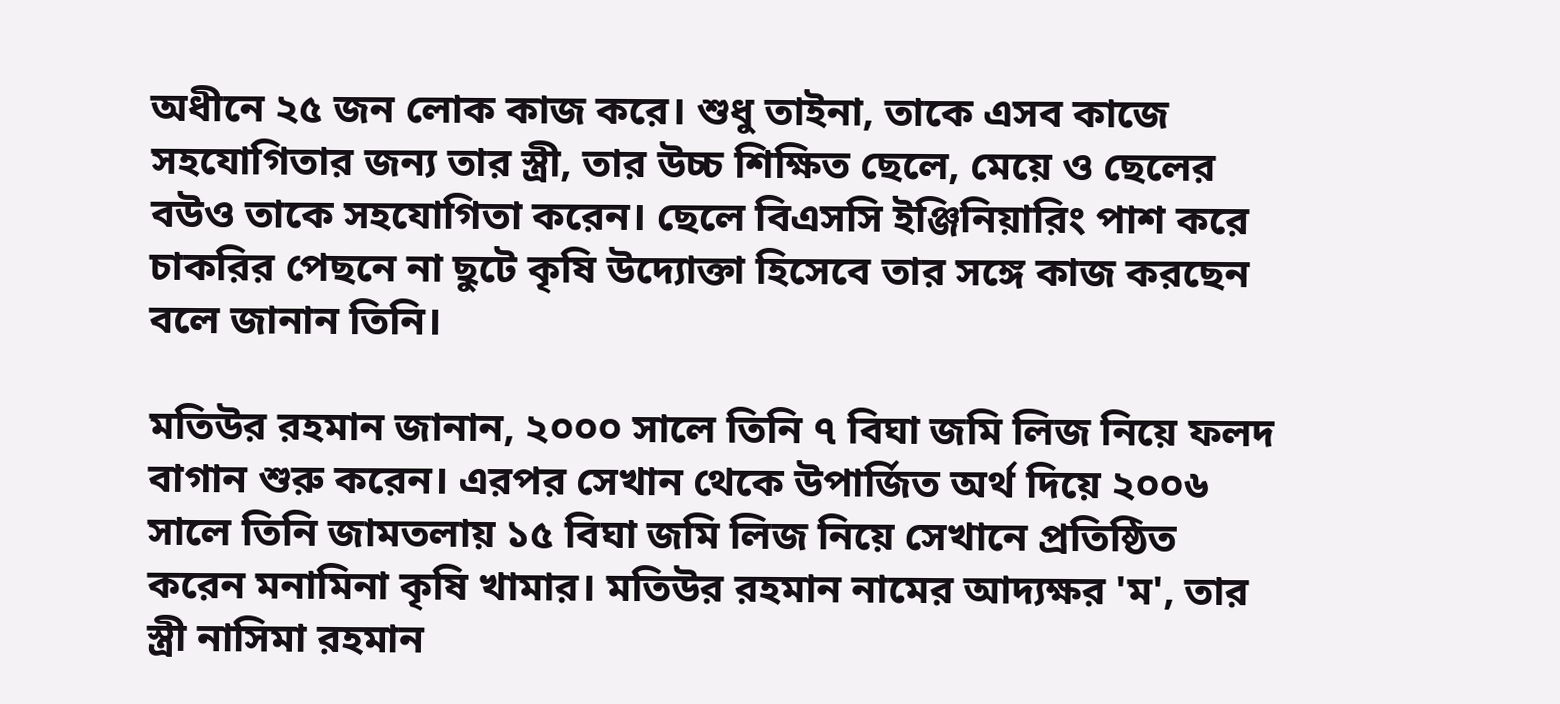অধীনে ২৫ জন লোক কাজ করে। শুধু তাইনা, তাকে এসব কাজে সহযোগিতার জন্য তার স্ত্রী, তার উচ্চ শিক্ষিত ছেলে, মেয়ে ও ছেলের বউও তাকে সহযোগিতা করেন। ছেলে বিএসসি ইঞ্জিনিয়ারিং পাশ করে চাকরির পেছনে না ছুটে কৃষি উদ্যোক্তা হিসেবে তার সঙ্গে কাজ করছেন বলে জানান তিনি।

মতিউর রহমান জানান, ২০০০ সালে তিনি ৭ বিঘা জমি লিজ নিয়ে ফলদ বাগান শুরু করেন। এরপর সেখান থেকে উপার্জিত অর্থ দিয়ে ২০০৬ সালে তিনি জামতলায় ১৫ বিঘা জমি লিজ নিয়ে সেখানে প্রতিষ্ঠিত করেন মনামিনা কৃষি খামার। মতিউর রহমান নামের আদ্যক্ষর 'ম', তার স্ত্রী নাসিমা রহমান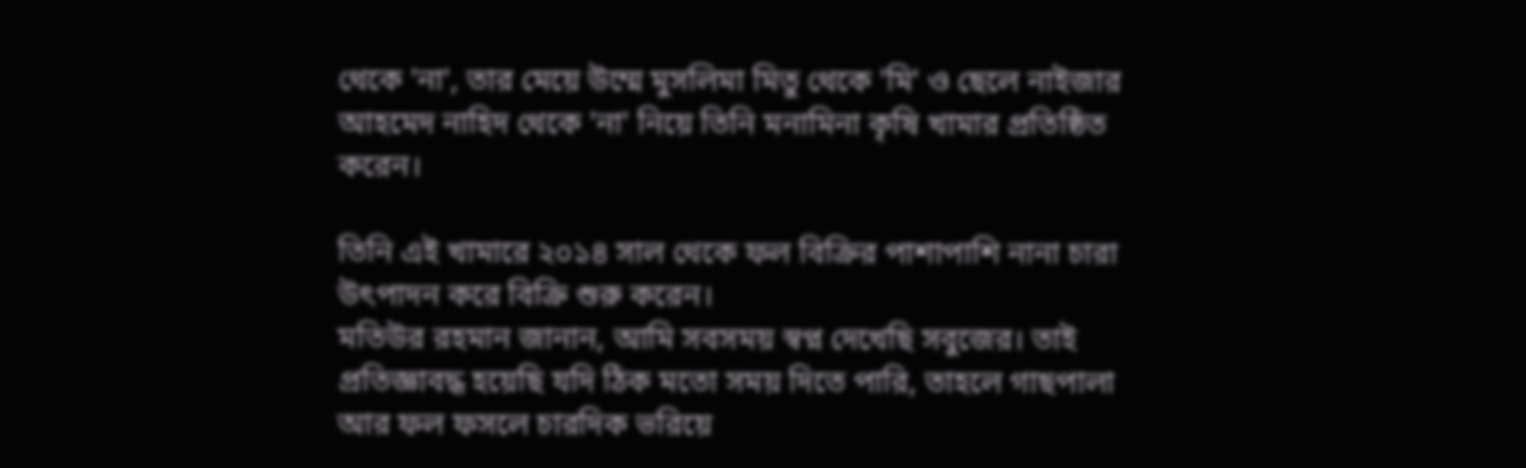থেকে 'না', তার মেয়ে উম্মে মুসলিমা মিতু থেকে 'মি' ও ছেলে নাইজার আহমেদ নাহিদ থেকে 'না' নিয়ে তিনি মনামিনা কৃষি খামার প্রতিষ্ঠিত করেন।

তিনি এই খামারে ২০১৪ সাল থেকে ফল বিক্রির পাশাপাশি নানা চারা উৎপাদন করে বিক্রি শুরু করেন।
মতিউর রহমান জানান, আমি সবসময় স্বপ্ন দেখেছি সবুজের। তাই প্রতিজ্ঞাবদ্ধ হয়েছি যদি ঠিক মতো সময় দিতে পারি, তাহলে গাছপালা আর ফল ফসলে চারদিক ভরিয়ে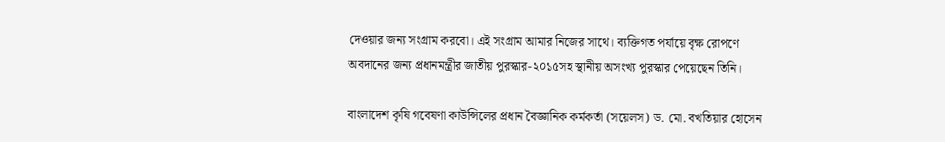দেওয়ার জন্য সংগ্রাম করবো। এই সংগ্রাম আমার নিজের সাথে। ব্যক্তিগত পর্যায়ে বৃক্ষ রোপণে অবদানের জন্য প্রধানমন্ত্রীর জাতীয় পুরস্কার-২০১৫সহ স্থানীয় অসংখ্য পুরস্কার পেয়েছেন তিনি।

বাংলাদেশ কৃষি গবেষণা কাউন্সিলের প্রধান বৈজ্ঞানিক কর্মকর্তা (সয়েলস) ড. মো. বখতিয়ার হোসেন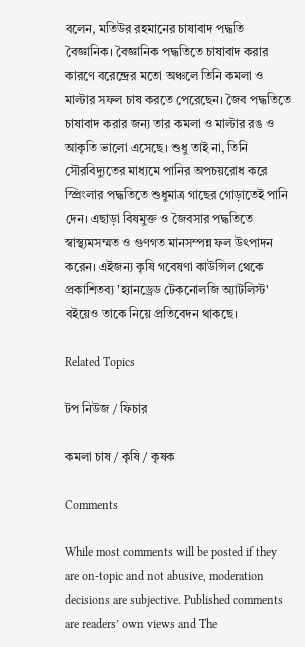বলেন, মতিউর রহমানের চাষাবাদ পদ্ধতি বৈজ্ঞানিক। বৈজ্ঞানিক পদ্ধতিতে চাষাবাদ করার কারণে বরেন্দ্রের মতো অঞ্চলে তিনি কমলা ও মাল্টার সফল চাষ করতে পেরেছেন। জৈব পদ্ধতিতে চাষাবাদ করার জন্য তার কমলা ও মাল্টার রঙ ও আকৃতি ভালো এসেছে। শুধু তাই না, তিনি সৌরবিদ্যুতের মাধ্যমে পানির অপচয়রোধ করে স্প্রিংলার পদ্ধতিতে শুধুমাত্র গাছের গোড়াতেই পানি দেন। এছাড়া বিষমুক্ত ও জৈবসার পদ্ধতিতে স্বাস্থ্যমসম্মত ও ‍গুণগত মানসম্পন্ন ফল উৎপাদন করেন। এইজন্য কৃষি গবেষণা কাউন্সিল থেকে প্রকাশিতব্য 'হ্যানড্রেড টেকনোলজি অ্যাটলিস্ট' বইয়েও তাকে নিয়ে প্রতিবেদন থাকছে।

Related Topics

টপ নিউজ / ফিচার

কমলা চাষ / কৃষি / কৃষক

Comments

While most comments will be posted if they are on-topic and not abusive, moderation decisions are subjective. Published comments are readers’ own views and The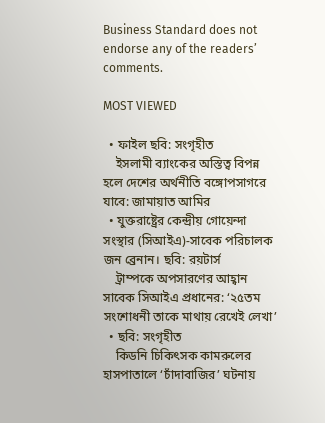Business Standard does not endorse any of the readers’ comments.

MOST VIEWED

  • ফাইল ছবি: সংগৃহীত
    ইসলামী ব্যাংকের অস্তিত্ব বিপন্ন হলে দেশের অর্থনীতি বঙ্গোপসাগরে যাবে: জামায়াত আমির
  • যুক্তরাষ্ট্রের কেন্দ্রীয় গোয়েন্দা সংস্থার (সিআইএ)-সাবেক পরিচালক জন ব্রেনান। ছবি: রয়টার্স
    ট্রাম্পকে অপসারণের আহ্বান সাবেক সিআইএ প্রধানের: ‘২৫তম সংশোধনী তাকে মাথায় রেখেই লেখা’
  • ছবি: সংগৃহীত
    কিডনি চিকিৎসক কামরুলের হাসপাতালে ‘চাঁদাবাজির’ ঘটনায়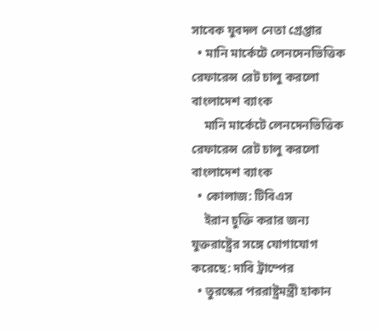সাবেক যুবদল নেতা গ্রেপ্তার
  • মানি মার্কেটে লেনদেনভিত্তিক রেফারেন্স রেট চালু করলো বাংলাদেশ ব্যাংক
    মানি মার্কেটে লেনদেনভিত্তিক রেফারেন্স রেট চালু করলো বাংলাদেশ ব্যাংক
  • কোলাজ: টিবিএস
    ইরান চুক্তি করার জন্য যুক্তরাষ্ট্রের সঙ্গে যোগাযোগ করেছে: দাবি ট্রাম্পের
  • তুরস্কের পররাষ্ট্রমন্ত্রী হাকান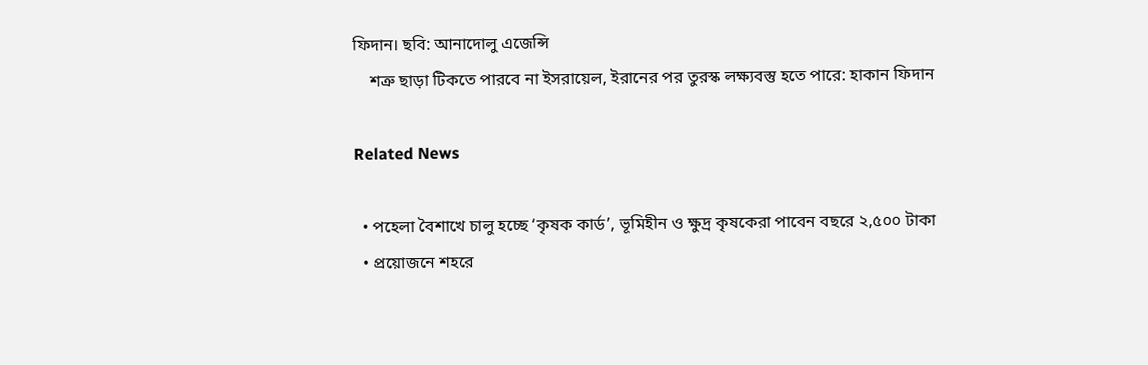ফিদান। ছবি: আনাদোলু এজেন্সি
    শত্রু ছাড়া টিকতে পারবে না ইসরায়েল, ইরানের পর তুরস্ক লক্ষ্যবস্তু হতে পারে: হাকান ফিদান

Related News

  • পহেলা বৈশাখে চালু হচ্ছে ‘কৃষক কার্ড’, ভূমিহীন ও ক্ষুদ্র কৃষকেরা পাবেন বছরে ২,৫০০ টাকা
  • প্রয়োজনে শহরে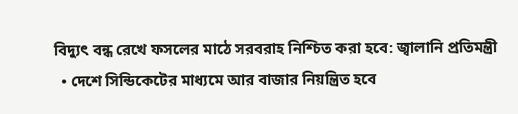বিদ্যুৎ বন্ধ রেখে ফসলের মাঠে সরবরাহ নিশ্চিত করা হবে: জ্বালানি প্রতিমন্ত্রী
  • দেশে সিন্ডিকেটের মাধ্যমে আর বাজার নিয়ন্ত্রিত হবে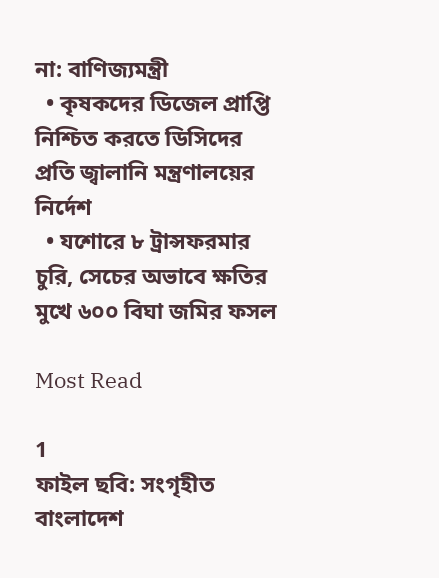না: বাণিজ্যমন্ত্রী
  • কৃষকদের ডিজেল প্রাপ্তি নিশ্চিত করতে ডিসিদের প্রতি জ্বালানি মন্ত্রণালয়ের নির্দেশ
  • যশোরে ৮ ট্রান্সফরমার চুরি, সেচের অভাবে ক্ষতির মুখে ৬০০ বিঘা জমির ফসল

Most Read

1
ফাইল ছবি: সংগৃহীত
বাংলাদেশ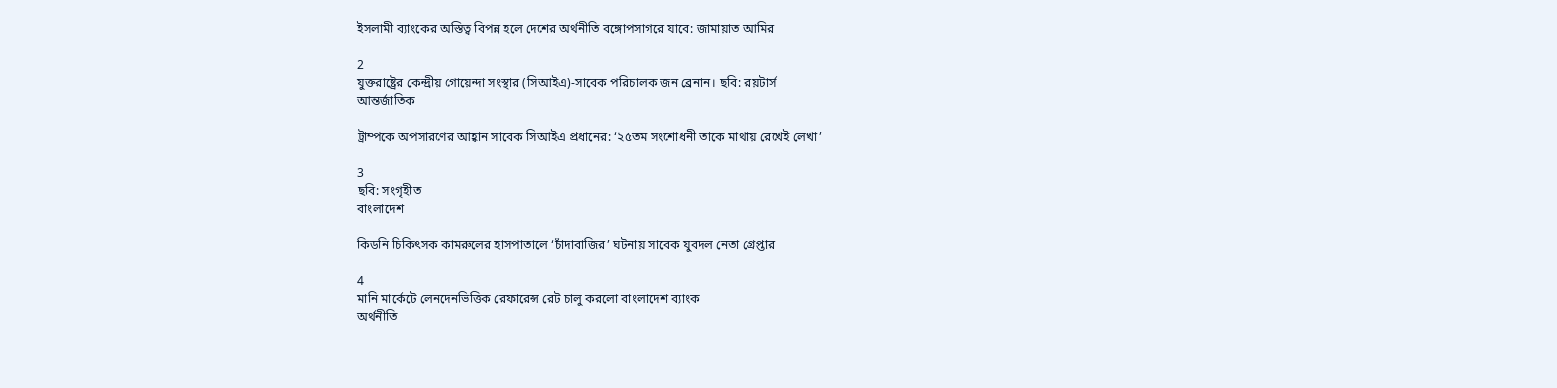ইসলামী ব্যাংকের অস্তিত্ব বিপন্ন হলে দেশের অর্থনীতি বঙ্গোপসাগরে যাবে: জামায়াত আমির

2
যুক্তরাষ্ট্রের কেন্দ্রীয় গোয়েন্দা সংস্থার (সিআইএ)-সাবেক পরিচালক জন ব্রেনান। ছবি: রয়টার্স
আন্তর্জাতিক

ট্রাম্পকে অপসারণের আহ্বান সাবেক সিআইএ প্রধানের: ‘২৫তম সংশোধনী তাকে মাথায় রেখেই লেখা’

3
ছবি: সংগৃহীত
বাংলাদেশ

কিডনি চিকিৎসক কামরুলের হাসপাতালে ‘চাঁদাবাজির’ ঘটনায় সাবেক যুবদল নেতা গ্রেপ্তার

4
মানি মার্কেটে লেনদেনভিত্তিক রেফারেন্স রেট চালু করলো বাংলাদেশ ব্যাংক
অর্থনীতি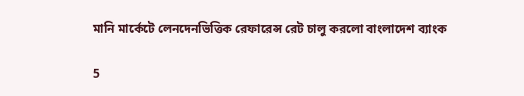মানি মার্কেটে লেনদেনভিত্তিক রেফারেন্স রেট চালু করলো বাংলাদেশ ব্যাংক

5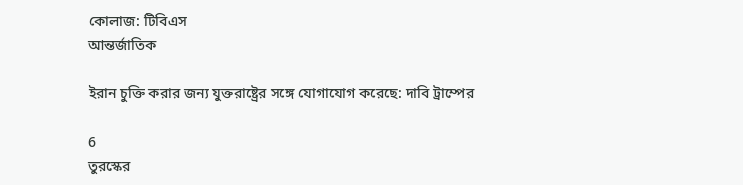কোলাজ: টিবিএস
আন্তর্জাতিক

ইরান চুক্তি করার জন্য যুক্তরাষ্ট্রের সঙ্গে যোগাযোগ করেছে: দাবি ট্রাম্পের

6
তুরস্কের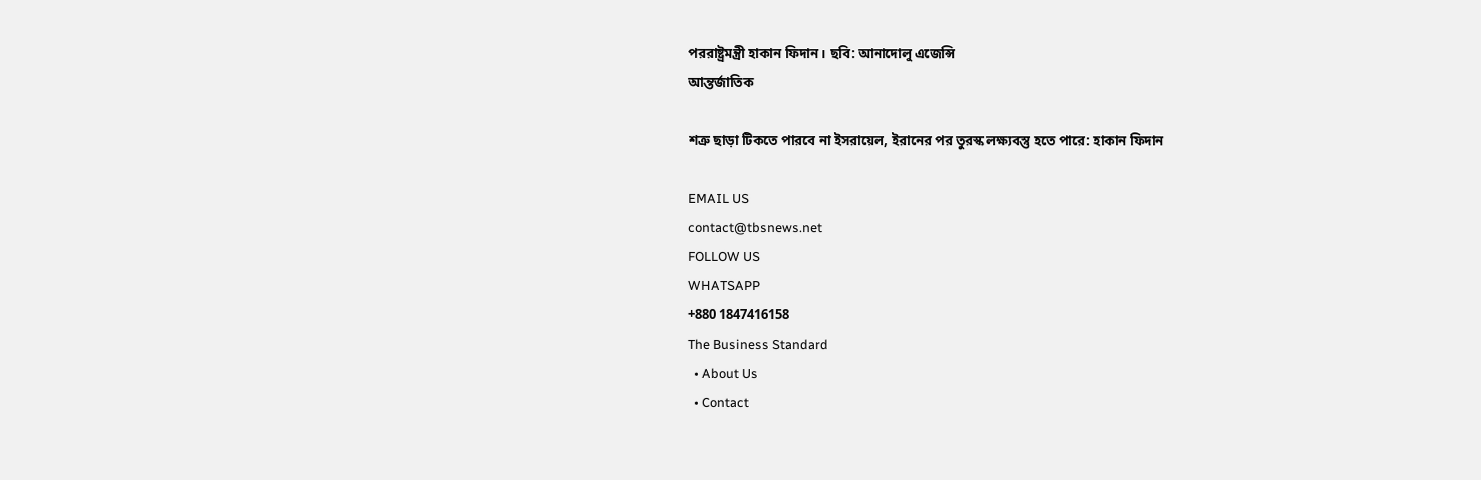পররাষ্ট্রমন্ত্রী হাকান ফিদান। ছবি: আনাদোলু এজেন্সি
আন্তর্জাতিক

শত্রু ছাড়া টিকতে পারবে না ইসরায়েল, ইরানের পর তুরস্ক লক্ষ্যবস্তু হতে পারে: হাকান ফিদান

EMAIL US
contact@tbsnews.net
FOLLOW US
WHATSAPP
+880 1847416158
The Business Standard
  • About Us
  • Contact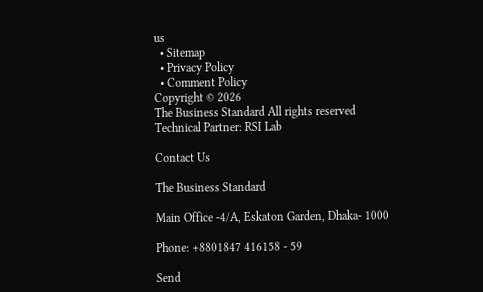us
  • Sitemap
  • Privacy Policy
  • Comment Policy
Copyright © 2026
The Business Standard All rights reserved
Technical Partner: RSI Lab

Contact Us

The Business Standard

Main Office -4/A, Eskaton Garden, Dhaka- 1000

Phone: +8801847 416158 - 59

Send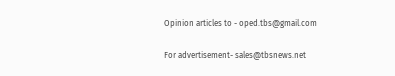Opinion articles to - oped.tbs@gmail.com

For advertisement- sales@tbsnews.net